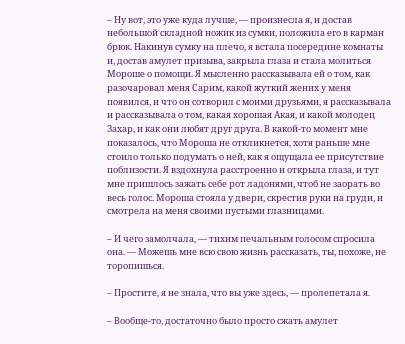– Ну вот, это уже куда лучше, — произнесла я, и достав небольшой складной ножик из сумки, положила его в карман брюк. Накинув сумку на плечо, я встала посередине комнаты и, достав амулет призыва, закрыла глаза и стала молиться Мороше о помощи. Я мысленно рассказывала ей о том, как разочаровал меня Сарим, какой жуткий жених у меня появился, и что он сотворил с моими друзьями, я рассказывала и рассказывала о том, какая хорошая Акая, и какой молодец Захар, и как они любят друг друга. В какой-то момент мне показалось, что Мороша не откликнется, хотя раньше мне стоило только подумать о ней, как я ощущала ее присутствие поблизости. Я вздохнула расстроенно и открыла глаза, и тут мне пришлось зажать себе рот ладонями, чтоб не заорать во весь голос. Мороша стояла у двери, скрестив руки на груди, и смотрела на меня своими пустыми глазницами.

– И чего замолчала, — тихим печальным голосом спросила она. — Можешь мне всю свою жизнь рассказать, ты, похоже, не торопишься.

– Простите, я не знала, что вы уже здесь, — пролепетала я.

– Вообще-то, достаточно было просто сжать амулет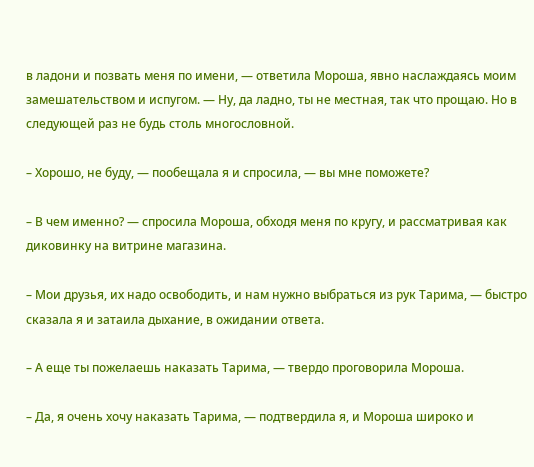в ладони и позвать меня по имени, — ответила Мороша, явно наслаждаясь моим замешательством и испугом. — Ну, да ладно, ты не местная, так что прощаю. Но в следующей раз не будь столь многословной.

– Хорошо, не буду, — пообещала я и спросила, — вы мне поможете?

– В чем именно? — спросила Мороша, обходя меня по кругу, и рассматривая как диковинку на витрине магазина.

– Мои друзья, их надо освободить, и нам нужно выбраться из рук Тарима, — быстро сказала я и затаила дыхание, в ожидании ответа.

– А еще ты пожелаешь наказать Тарима, — твердо проговорила Мороша.

– Да, я очень хочу наказать Тарима, — подтвердила я, и Мороша широко и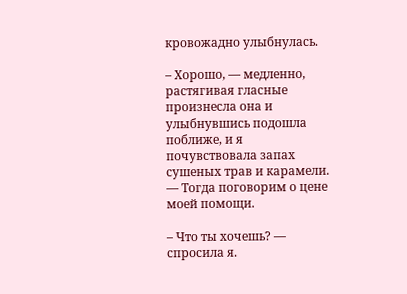кровожадно улыбнулась.

– Хорошо, — медленно, растягивая гласные произнесла она и улыбнувшись подошла поближе, и я почувствовала запах сушеных трав и карамели. — Тогда поговорим о цене моей помощи.

– Что ты хочешь? — спросила я.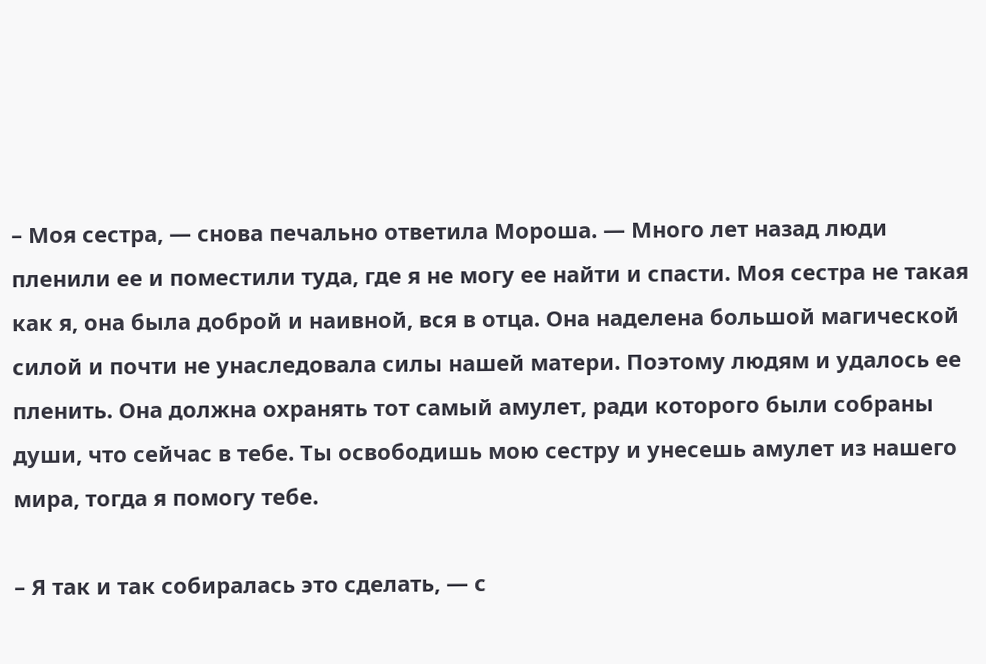– Моя сестра, — снова печально ответила Мороша. — Много лет назад люди пленили ее и поместили туда, где я не могу ее найти и спасти. Моя сестра не такая как я, она была доброй и наивной, вся в отца. Она наделена большой магической силой и почти не унаследовала силы нашей матери. Поэтому людям и удалось ее пленить. Она должна охранять тот самый амулет, ради которого были собраны души, что сейчас в тебе. Ты освободишь мою сестру и унесешь амулет из нашего мира, тогда я помогу тебе.

– Я так и так собиралась это сделать, — с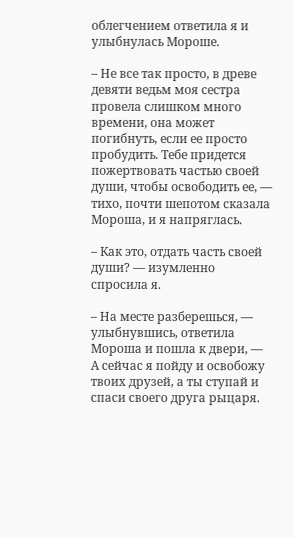облегчением ответила я и улыбнулась Мороше.

– Не все так просто, в древе девяти ведьм моя сестра провела слишком много времени, она может погибнуть, если ее просто пробудить. Тебе придется пожертвовать частью своей души, чтобы освободить ее, — тихо, почти шепотом сказала Мороша, и я напряглась.

– Как это, отдать часть своей души? — изумленно спросила я.

– На месте разберешься, — улыбнувшись, ответила Мороша и пошла к двери, — А сейчас я пойду и освобожу твоих друзей, а ты ступай и спаси своего друга рыцаря.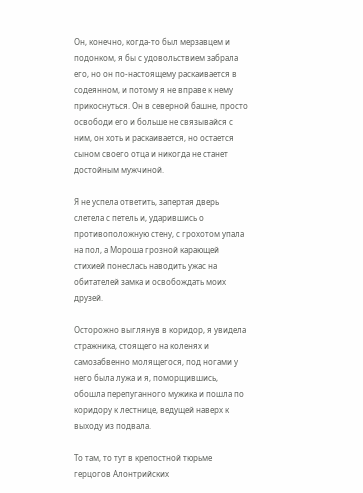Он, конечно, когда-то был мерзавцем и подонком, я бы с удовольствием забрала его, но он по-настоящему раскаивается в содеянном, и потому я не вправе к нему прикоснуться. Он в северной башне, просто освободи его и больше не связывайся с ним, он хоть и раскаивается, но остается сыном своего отца и никогда не станет достойным мужчиной.

Я не успела ответить, запертая дверь слетела с петель и, ударившись о противоположную стену, с грохотом упала на пол, а Мороша грозной карающей стихией понеслась наводить ужас на обитателей замка и освобождать моих друзей.

Осторожно выглянув в коридор, я увидела стражника, стоящего на коленях и самозабвенно молящегося, под ногами у него была лужа и я, поморщившись, обошла перепуганного мужика и пошла по коридору к лестнице, ведущей наверх к выходу из подвала.

То там, то тут в крепостной тюрьме герцогов Алонтрийских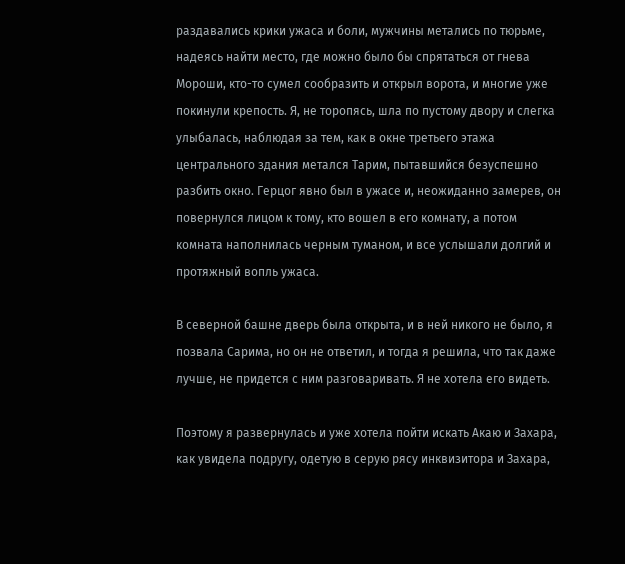раздавались крики ужаса и боли, мужчины метались по тюрьме, надеясь найти место, где можно было бы спрятаться от гнева Мороши, кто-то сумел сообразить и открыл ворота, и многие уже покинули крепость. Я, не торопясь, шла по пустому двору и слегка улыбалась, наблюдая за тем, как в окне третьего этажа центрального здания метался Тарим, пытавшийся безуспешно разбить окно. Герцог явно был в ужасе и, неожиданно замерев, он повернулся лицом к тому, кто вошел в его комнату, а потом комната наполнилась черным туманом, и все услышали долгий и протяжный вопль ужаса.

В северной башне дверь была открыта, и в ней никого не было, я позвала Сарима, но он не ответил, и тогда я решила, что так даже лучше, не придется с ним разговаривать. Я не хотела его видеть.

Поэтому я развернулась и уже хотела пойти искать Акаю и Захара, как увидела подругу, одетую в серую рясу инквизитора и Захара,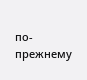по-прежнему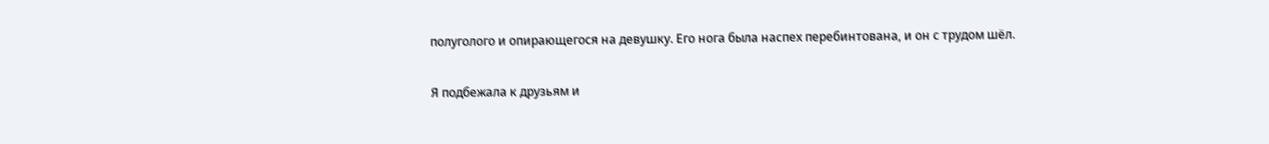полуголого и опирающегося на девушку. Его нога была наспех перебинтована, и он с трудом шёл.

Я подбежала к друзьям и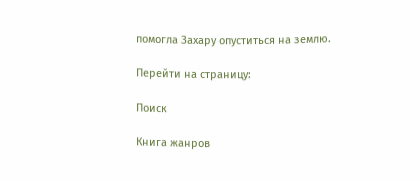помогла Захару опуститься на землю.

Перейти на страницу:

Поиск

Книга жанров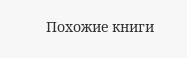Похожие книги